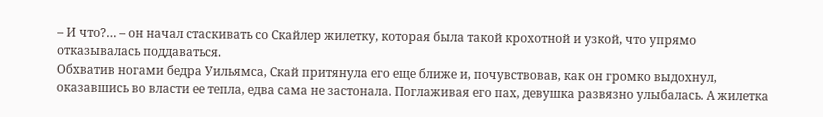– И что?… – он начал стаскивать со Скайлер жилетку, которая была такой крохотной и узкой, что упрямо отказывалась поддаваться.
Обхватив ногами бедра Уильямса, Скай притянула его еще ближе и, почувствовав, как он громко выдохнул, оказавшись во власти ее тепла, едва сама не застонала. Поглаживая его пах, девушка развязно улыбалась. А жилетка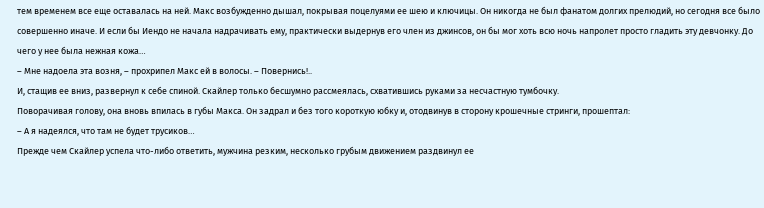тем временем все еще оставалась на ней. Макс возбужденно дышал, покрывая поцелуями ее шею и ключицы. Он никогда не был фанатом долгих прелюдий, но сегодня все было совершенно иначе. И если бы Иендо не начала надрачивать ему, практически выдернув его член из джинсов, он бы мог хоть всю ночь напролет просто гладить эту девчонку. До чего у нее была нежная кожа…
– Мне надоела эта возня, – прохрипел Макс ей в волосы. – Повернись!..
И, стащив ее вниз, развернул к себе спиной. Скайлер только бесшумно рассмеялась, схватившись руками за несчастную тумбочку.
Поворачивая голову, она вновь впилась в губы Макса. Он задрал и без того короткую юбку и, отодвинув в сторону крошечные стринги, прошептал:
– А я надеялся, что там не будет трусиков…
Прежде чем Скайлер успела что-либо ответить, мужчина резким, несколько грубым движением раздвинул ее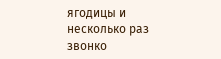ягодицы и несколько раз звонко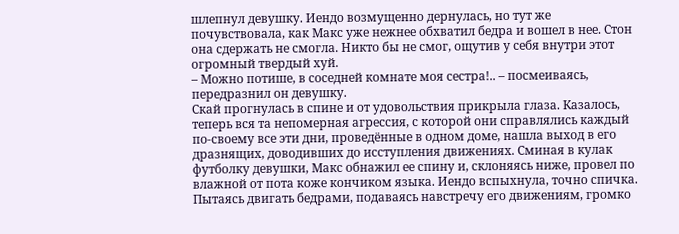шлепнул девушку. Иендо возмущенно дернулась, но тут же почувствовала, как Макс уже нежнее обхватил бедра и вошел в нее. Стон она сдержать не смогла. Никто бы не смог, ощутив у себя внутри этот огромный твердый хуй.
– Можно потише, в соседней комнате моя сестра!.. – посмеиваясь, передразнил он девушку.
Скай прогнулась в спине и от удовольствия прикрыла глаза. Казалось, теперь вся та непомерная агрессия, с которой они справлялись каждый по-своему все эти дни, проведённые в одном доме, нашла выход в его дразнящих, доводивших до исступления движениях. Сминая в кулак футболку девушки, Макс обнажил ее спину и, склоняясь ниже, провел по влажной от пота коже кончиком языка. Иендо вспыхнула, точно спичка. Пытаясь двигать бедрами, подаваясь навстречу его движениям, громко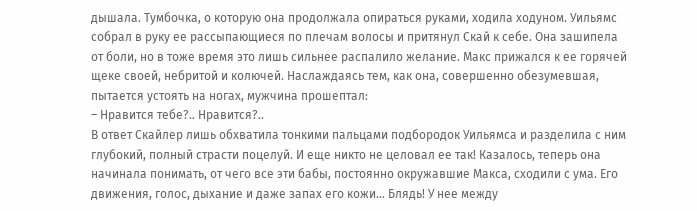дышала. Тумбочка, о которую она продолжала опираться руками, ходила ходуном. Уильямс собрал в руку ее рассыпающиеся по плечам волосы и притянул Скай к себе. Она зашипела от боли, но в тоже время это лишь сильнее распалило желание. Макс прижался к ее горячей щеке своей, небритой и колючей. Наслаждаясь тем, как она, совершенно обезумевшая, пытается устоять на ногах, мужчина прошептал:
– Нравится тебе?.. Нравится?..
В ответ Скайлер лишь обхватила тонкими пальцами подбородок Уильямса и разделила с ним глубокий, полный страсти поцелуй. И еще никто не целовал ее так! Казалось, теперь она начинала понимать, от чего все эти бабы, постоянно окружавшие Макса, сходили с ума. Его движения, голос, дыхание и даже запах его кожи… Блядь! У нее между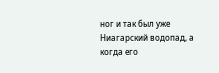ног и так был уже Ниагарский водопад, а когда его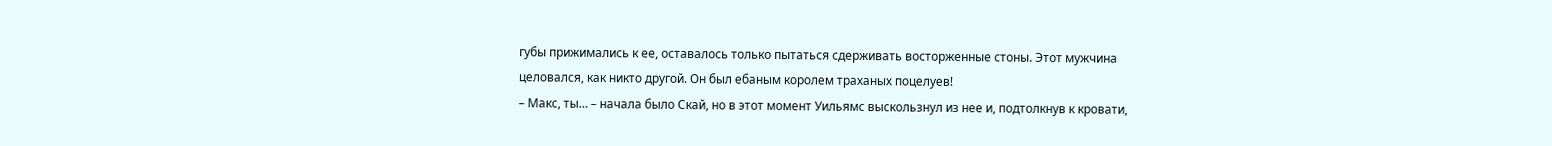губы прижимались к ее, оставалось только пытаться сдерживать восторженные стоны. Этот мужчина целовался, как никто другой. Он был ебаным королем траханых поцелуев!
– Макс, ты… – начала было Скай, но в этот момент Уильямс выскользнул из нее и, подтолкнув к кровати,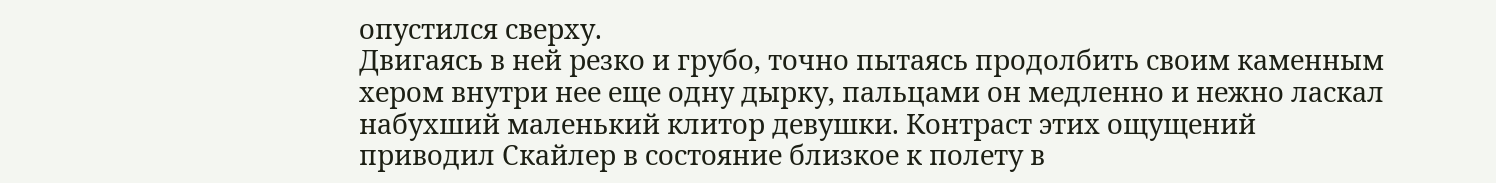опустился сверху.
Двигаясь в ней резко и грубо, точно пытаясь продолбить своим каменным хером внутри нее еще одну дырку, пальцами он медленно и нежно ласкал набухший маленький клитор девушки. Контраст этих ощущений приводил Скайлер в состояние близкое к полету в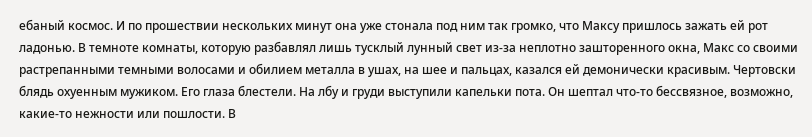ебаный космос. И по прошествии нескольких минут она уже стонала под ним так громко, что Максу пришлось зажать ей рот ладонью. В темноте комнаты, которую разбавлял лишь тусклый лунный свет из-за неплотно зашторенного окна, Макс со своими растрепанными темными волосами и обилием металла в ушах, на шее и пальцах, казался ей демонически красивым. Чертовски блядь охуенным мужиком. Его глаза блестели. На лбу и груди выступили капельки пота. Он шептал что-то бессвязное, возможно, какие-то нежности или пошлости. В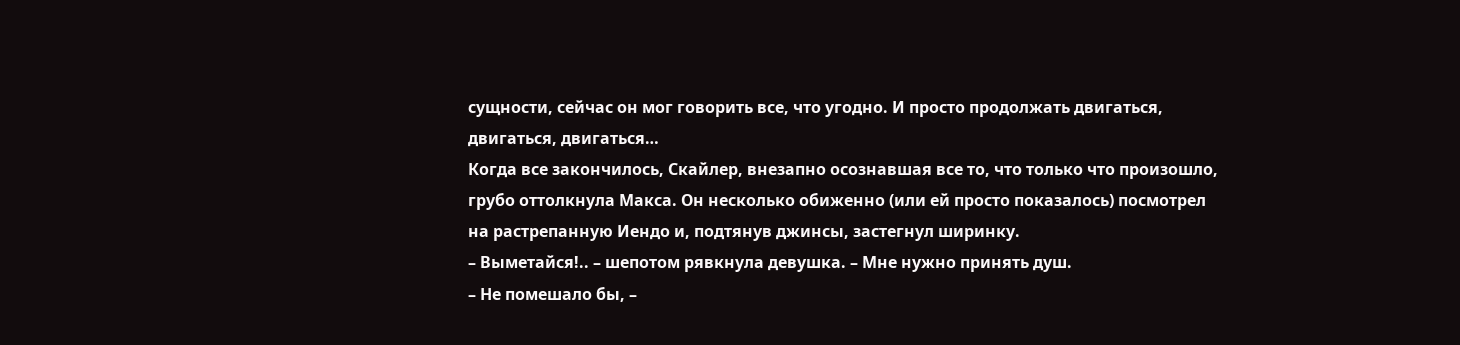сущности, сейчас он мог говорить все, что угодно. И просто продолжать двигаться, двигаться, двигаться…
Когда все закончилось, Скайлер, внезапно осознавшая все то, что только что произошло, грубо оттолкнула Макса. Он несколько обиженно (или ей просто показалось) посмотрел на растрепанную Иендо и, подтянув джинсы, застегнул ширинку.
– Выметайся!.. – шепотом рявкнула девушка. – Мне нужно принять душ.
– Не помешало бы, –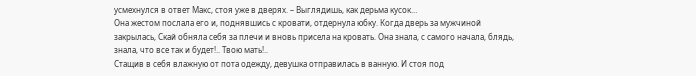усмехнулся в ответ Макс, стоя уже в дверях. – Выглядишь, как дерьма кусок…
Она жестом послала его и, поднявшись с кровати, отдернула юбку. Когда дверь за мужчиной закрылась, Скай обняла себя за плечи и вновь присела на кровать. Она знала, с самого начала, блядь, знала, что все так и будет!.. Твою мать!..
Стащив в себя влажную от пота одежду, девушка отправилась в ванную. И стоя под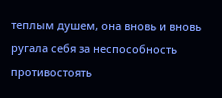теплым душем, она вновь и вновь ругала себя за неспособность противостоять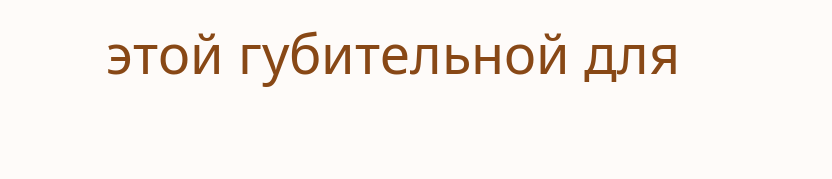этой губительной для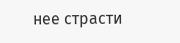нее страсти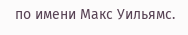по имени Макс Уильямс.